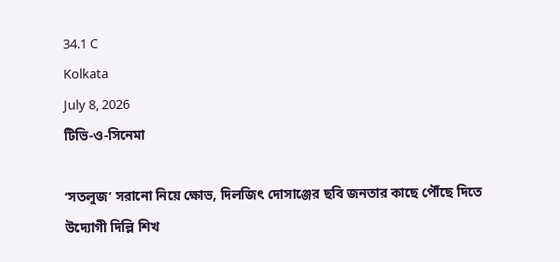34.1 C
Kolkata
July 8, 2026
টিভি-ও-সিনেমা

‘সতলুজ’ সরানো নিয়ে ক্ষোভ, দিলজিৎ দোসাঞ্জের ছবি জনতার কাছে পৌঁছে দিতে উদ্যোগী দিল্লি শিখ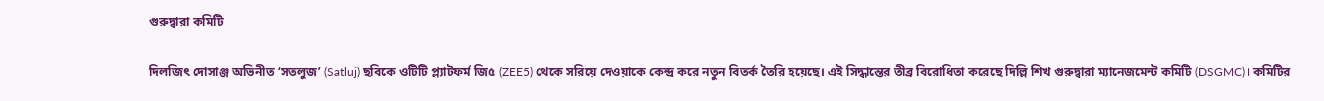গুরুদ্বারা কমিটি

দিলজিৎ দোসাঞ্জ অভিনীত ‘সতলুজ’ (Satluj) ছবিকে ওটিটি প্ল্যাটফর্ম জি৫ (ZEE5) থেকে সরিয়ে দেওয়াকে কেন্দ্র করে নতুন বিতর্ক তৈরি হয়েছে। এই সিদ্ধান্তের তীব্র বিরোধিতা করেছে দিল্লি শিখ গুরুদ্বারা ম্যানেজমেন্ট কমিটি (DSGMC)। কমিটির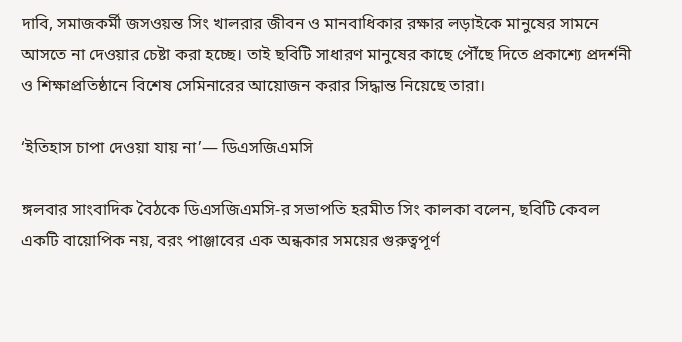দাবি, সমাজকর্মী জসওয়ন্ত সিং খালরার জীবন ও মানবাধিকার রক্ষার লড়াইকে মানুষের সামনে আসতে না দেওয়ার চেষ্টা করা হচ্ছে। তাই ছবিটি সাধারণ মানুষের কাছে পৌঁছে দিতে প্রকাশ্যে প্রদর্শনী ও শিক্ষাপ্রতিষ্ঠানে বিশেষ সেমিনারের আয়োজন করার সিদ্ধান্ত নিয়েছে তারা।

‘ইতিহাস চাপা দেওয়া যায় না’— ডিএসজিএমসি

ঙ্গলবার সাংবাদিক বৈঠকে ডিএসজিএমসি-র সভাপতি হরমীত সিং কালকা বলেন, ছবিটি কেবল একটি বায়োপিক নয়, বরং পাঞ্জাবের এক অন্ধকার সময়ের গুরুত্বপূর্ণ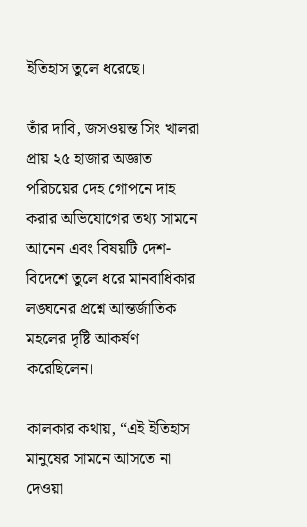ইতিহাস তুলে ধরেছে।

তাঁর দাবি, জসওয়ন্ত সিং খালরা প্রায় ২৫ হাজার অজ্ঞাত পরিচয়ের দেহ গোপনে দাহ করার অভিযোগের তথ্য সামনে আনেন এবং বিষয়টি দেশ-বিদেশে তুলে ধরে মানবাধিকার লঙ্ঘনের প্রশ্নে আন্তর্জাতিক মহলের দৃষ্টি আকর্ষণ করেছিলেন।

কালকার কথায়, “এই ইতিহাস মানুষের সামনে আসতে না দেওয়া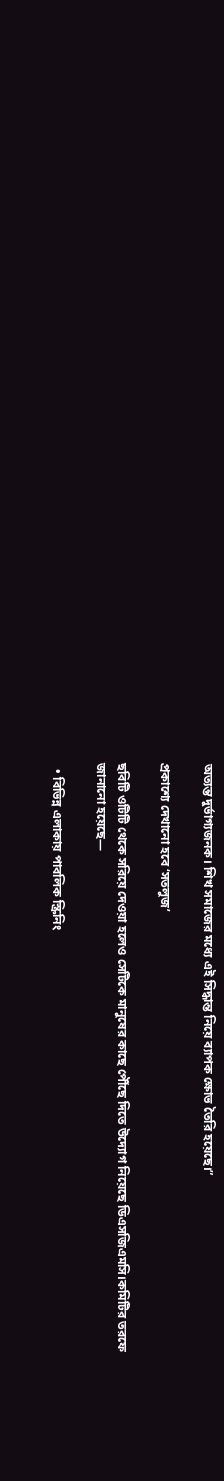অত্যন্ত দুর্ভাগ্যজনক। শিখ সমাজের মধ্যে এই সিদ্ধান্ত নিয়ে ব্যাপক ক্ষোভ তৈরি হয়েছে।”

প্রকাশ্যে দেখানো হবে ‘সতলুজ’

ছবিটি ওটিটি থেকে সরিয়ে দেওয়া হলেও সেটিকে মানুষের কাছে পৌঁছে দিতে উদ্যোগ নিয়েছে ডিএসজিএমসি।কমিটির তরফে জানানো হয়েছে—

  • বিভিন্ন এলাকায় পাবলিক স্ক্রিনিং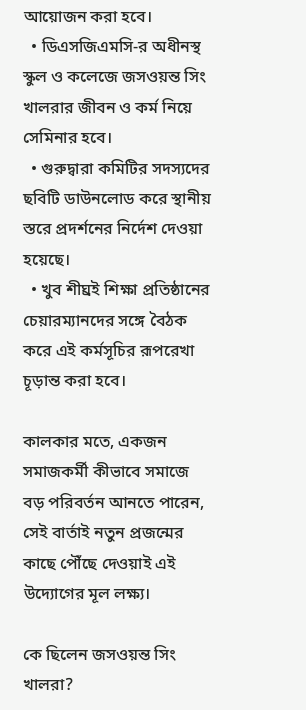আয়োজন করা হবে।
  • ডিএসজিএমসি-র অধীনস্থ স্কুল ও কলেজে জসওয়ন্ত সিং খালরার জীবন ও কর্ম নিয়ে সেমিনার হবে।
  • গুরুদ্বারা কমিটির সদস্যদের ছবিটি ডাউনলোড করে স্থানীয় স্তরে প্রদর্শনের নির্দেশ দেওয়া হয়েছে।
  • খুব শীঘ্রই শিক্ষা প্রতিষ্ঠানের চেয়ারম্যানদের সঙ্গে বৈঠক করে এই কর্মসূচির রূপরেখা চূড়ান্ত করা হবে।

কালকার মতে, একজন সমাজকর্মী কীভাবে সমাজে বড় পরিবর্তন আনতে পারেন, সেই বার্তাই নতুন প্রজন্মের কাছে পৌঁছে দেওয়াই এই উদ্যোগের মূল লক্ষ্য।

কে ছিলেন জসওয়ন্ত সিং খালরা?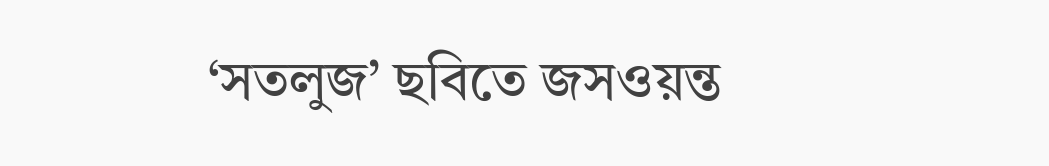‘সতলুজ’ ছবিতে জসওয়ন্ত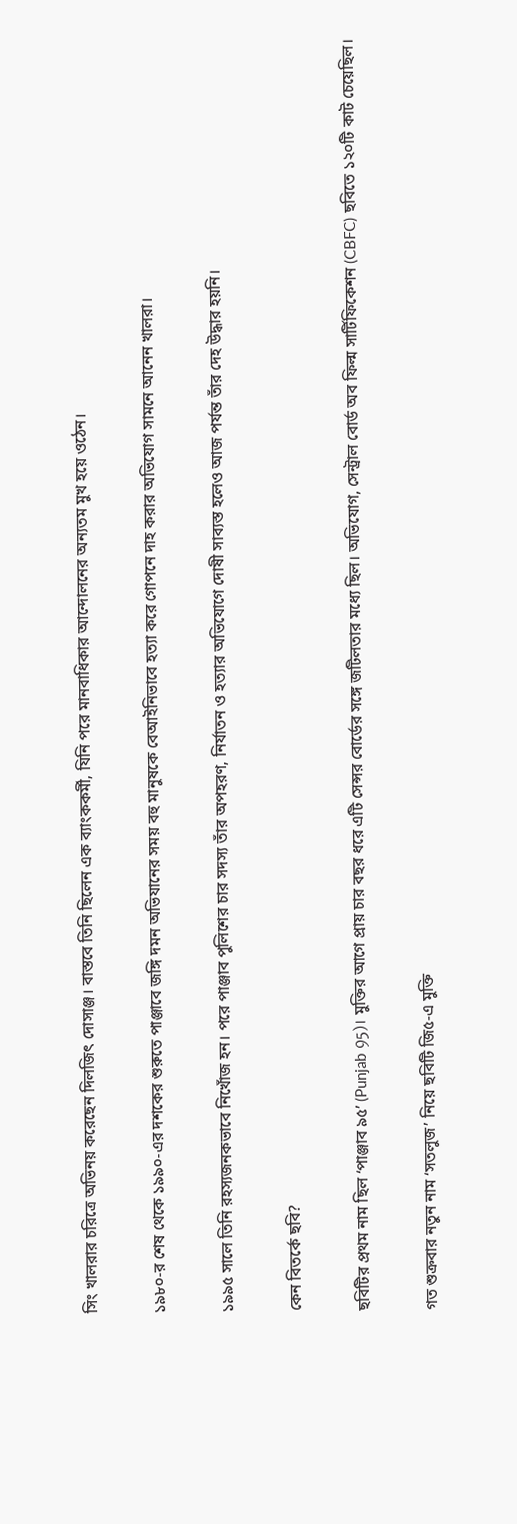সিং খালরার চরিত্রে অভিনয় করেছেন দিলজিৎ দোসাঞ্জ। বাস্তবে তিনি ছিলেন এক ব্যাংককর্মী, যিনি পরে মানবাধিকার আন্দোলনের অন্যতম মুখ হয়ে ওঠেন।

১৯৮০-র শেষ থেকে ১৯৯০-এর দশকের শুরুতে পাঞ্জাবে জঙ্গি দমন অভিযানের সময় বহু মানুষকে বেআইনিভাবে হত্যা করে গোপনে দাহ করার অভিযোগ সামনে আনেন খালরা।

১৯৯৫ সালে তিনি রহস্যজনকভাবে নিখোঁজ হন। পরে পাঞ্জাব পুলিশের চার সদস্য তাঁর অপহরণ, নির্যাতন ও হত্যার অভিযোগে দোষী সাব্যস্ত হলেও আজ পর্যন্ত তাঁর দেহ উদ্ধার হয়নি।

কেন বিতর্কে ছবি?

ছবিটির প্রথম নাম ছিল ‘পাঞ্জাব ৯৫’ (Punjab 95)। মুক্তির আগে প্রায় চার বছর ধরে এটি সেন্সর বোর্ডের সঙ্গে জটিলতার মধ্যে ছিল। অভিযোগ, সেন্ট্রাল বোর্ড অব ফিল্ম সার্টিফিকেশন (CBFC) ছবিতে ১২০টি কাট চেয়েছিল।

গত শুক্রবার নতুন নাম ‘সতলুজ’ নিয়ে ছবিটি জি৫-এ মুক্তি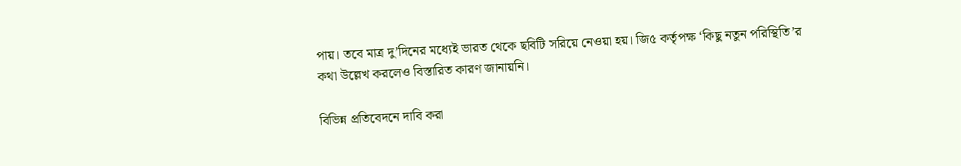পায়। তবে মাত্র দু’দিনের মধ্যেই ভারত থেকে ছবিটি সরিয়ে নেওয়া হয়। জি৫ কর্তৃপক্ষ ‘কিছু নতুন পরিস্থিতি’র কথা উল্লেখ করলেও বিস্তারিত কারণ জানায়নি।

বিভিন্ন প্রতিবেদনে দাবি করা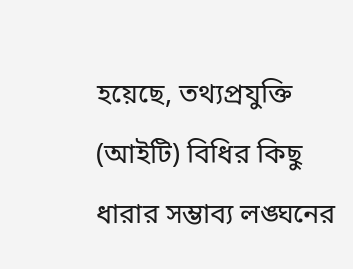হয়েছে, তথ্যপ্রযুক্তি (আইটি) বিধির কিছু ধারার সম্ভাব্য লঙ্ঘনের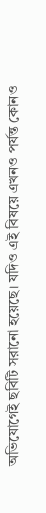অভিযোগেই ছবিটি সরানো হয়েছে। যদিও এই বিষয়ে এখনও পর্যন্ত কোনও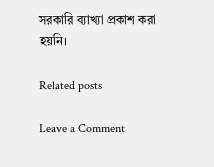সরকারি ব্যাখ্যা প্রকাশ করা হয়নি।

Related posts

Leave a Comment